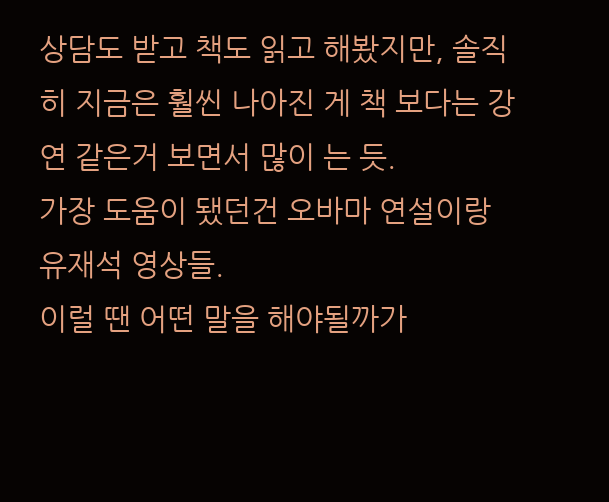상담도 받고 책도 읽고 해봤지만, 솔직히 지금은 훨씬 나아진 게 책 보다는 강연 같은거 보면서 많이 는 듯.
가장 도움이 됐던건 오바마 연설이랑 유재석 영상들.
이럴 땐 어떤 말을 해야될까가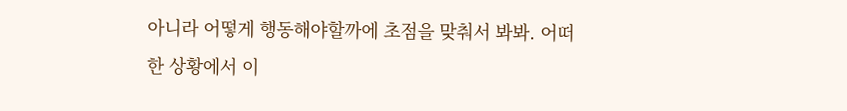아니라 어떻게 행동해야할까에 초점을 맞춰서 봐봐. 어떠한 상황에서 이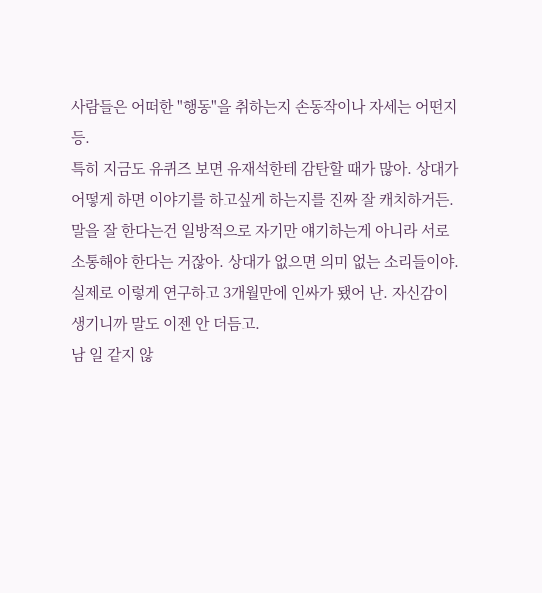사람들은 어떠한 "행동"을 취하는지 손동작이나 자세는 어떤지 등.
특히 지금도 유퀴즈 보면 유재석한테 감탄할 때가 많아. 상대가 어떻게 하면 이야기를 하고싶게 하는지를 진짜 잘 캐치하거든. 말을 잘 한다는건 일방적으로 자기만 얘기하는게 아니라 서로 소통해야 한다는 거잖아. 상대가 없으면 의미 없는 소리들이야.
실제로 이렇게 연구하고 3개월만에 인싸가 됐어 난. 자신감이 생기니까 말도 이젠 안 더듬고.
남 일 같지 않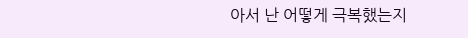아서 난 어떻게 극복했는지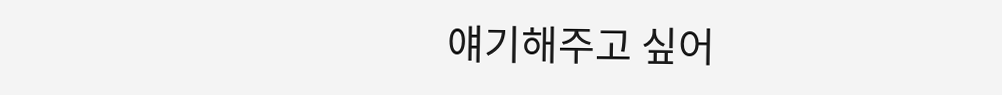얘기해주고 싶어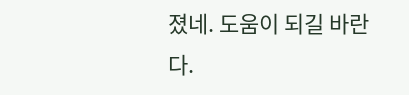졌네. 도움이 되길 바란다.